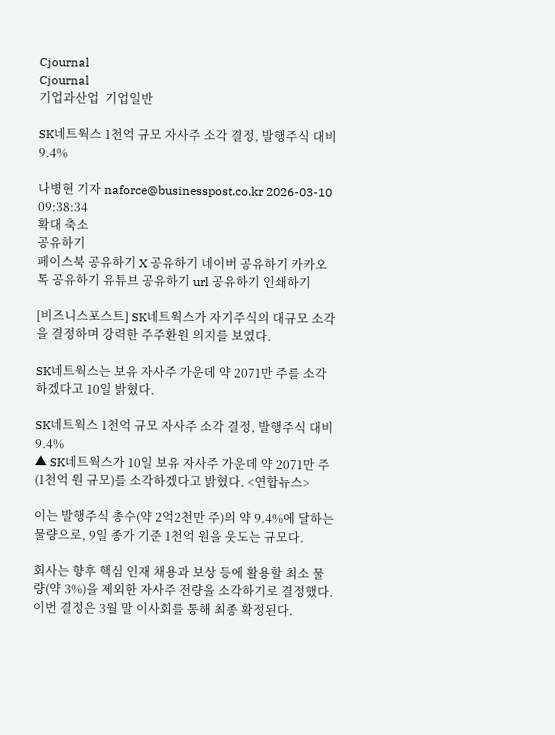Cjournal
Cjournal
기업과산업  기업일반

SK네트웍스 1천억 규모 자사주 소각 결정, 발행주식 대비 9.4%

나병현 기자 naforce@businesspost.co.kr 2026-03-10 09:38:34
확대 축소
공유하기
페이스북 공유하기 X 공유하기 네이버 공유하기 카카오톡 공유하기 유튜브 공유하기 url 공유하기 인쇄하기

[비즈니스포스트] SK네트웍스가 자기주식의 대규모 소각을 결정하며 강력한 주주환원 의지를 보였다.

SK네트웍스는 보유 자사주 가운데 약 2071만 주를 소각하겠다고 10일 밝혔다.

SK네트웍스 1천억 규모 자사주 소각 결정, 발행주식 대비 9.4%
▲ SK네트웍스가 10일 보유 자사주 가운데 약 2071만 주(1천억 원 규모)를 소각하겠다고 밝혔다. <연합뉴스>

이는 발행주식 총수(약 2억2천만 주)의 약 9.4%에 달하는 물량으로, 9일 종가 기준 1천억 원을 웃도는 규모다.

회사는 향후 핵심 인재 채용과 보상 등에 활용할 최소 물량(약 3%)을 제외한 자사주 전량을 소각하기로 결정했다. 이번 결정은 3월 말 이사회를 통해 최종 확정된다.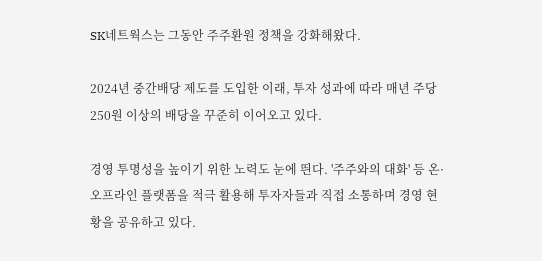SK네트웍스는 그동안 주주환원 정책을 강화해왔다.

2024년 중간배당 제도를 도입한 이래, 투자 성과에 따라 매년 주당 250원 이상의 배당을 꾸준히 이어오고 있다.

경영 투명성을 높이기 위한 노력도 눈에 띈다. '주주와의 대화' 등 온·오프라인 플랫폼을 적극 활용해 투자자들과 직접 소통하며 경영 현황을 공유하고 있다.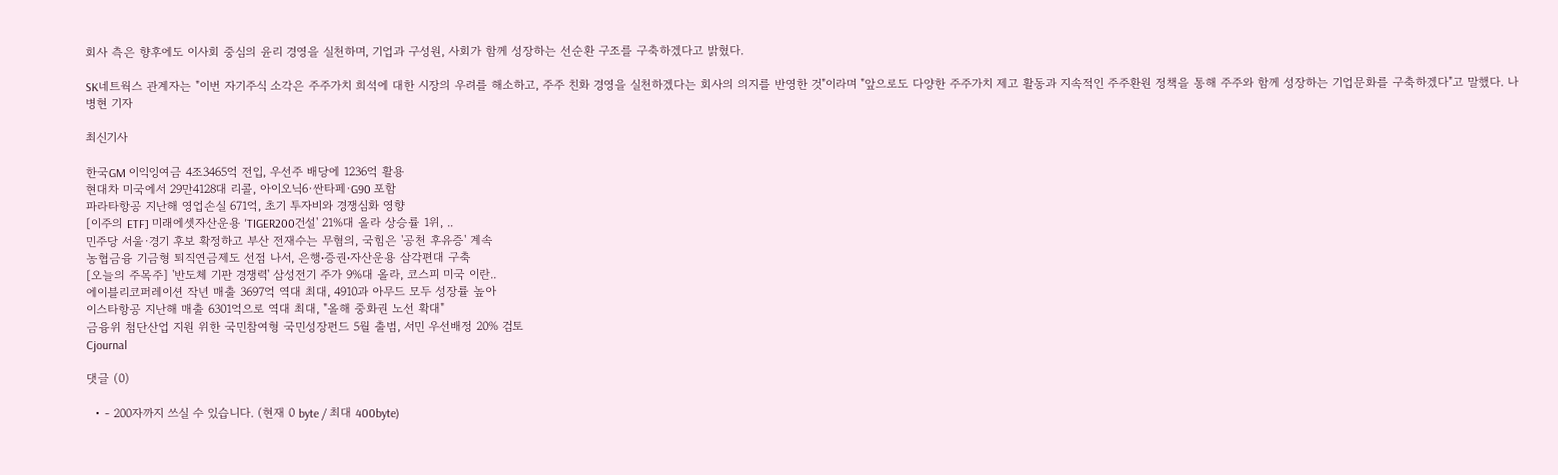회사 측은 향후에도 이사회 중심의 윤리 경영을 실천하며, 기업과 구성원, 사회가 함께 성장하는 선순환 구조를 구축하겠다고 밝혔다.

SK네트웍스 관계자는 "이번 자기주식 소각은 주주가치 희석에 대한 시장의 우려를 해소하고, 주주 친화 경영을 실천하겠다는 회사의 의지를 반영한 것"이라며 "앞으로도 다양한 주주가치 제고 활동과 지속적인 주주환원 정책을 통해 주주와 함께 성장하는 기업문화를 구축하겠다"고 말했다. 나병현 기자

최신기사

한국GM 이익잉여금 4조3465억 전입, 우선주 배당에 1236억 활용
현대차 미국에서 29만4128대 리콜, 아이오닉6·싼타페·G90 포함
파라타항공 지난해 영업손실 671억, 초기 투자비와 경쟁심화 영향
[이주의 ETF] 미래에셋자산운용 'TIGER200건설' 21%대 올라 상승률 1위, ..
민주당 서울·경기 후보 확정하고 부산 전재수는 무혐의, 국힘은 '공천 후유증' 계속
농협금융 기금형 퇴직연금제도 선점 나서, 은행ᐧ증권ᐧ자산운용 삼각편대 구축
[오늘의 주목주] '반도체 기판 경쟁력' 삼성전기 주가 9%대 올라, 코스피 미국 이란..
에이블리코퍼레이션 작년 매출 3697억 역대 최대, 4910과 아무드 모두 성장률 높아
이스타항공 지난해 매출 6301억으로 역대 최대, "올해 중화권 노선 확대"
금융위 첨단산업 지원 위한 국민참여형 국민성장펀드 5월 출범, 서민 우선배정 20% 검토
Cjournal

댓글 (0)

  • - 200자까지 쓰실 수 있습니다. (현재 0 byte / 최대 400byte)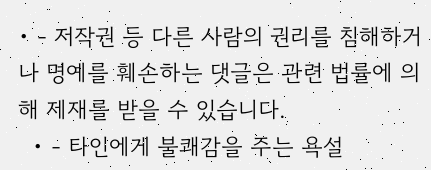• - 저작권 등 다른 사람의 권리를 침해하거나 명예를 훼손하는 댓글은 관련 법률에 의해 제재를 받을 수 있습니다.
  • - 타인에게 불쾌감을 주는 욕설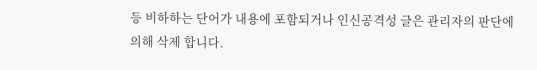등 비하하는 단어가 내용에 포함되거나 인신공격성 글은 관리자의 판단에 의해 삭제 합니다.